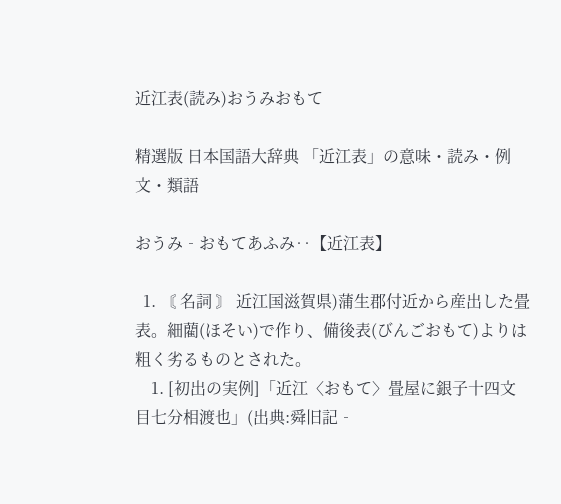近江表(読み)おうみおもて

精選版 日本国語大辞典 「近江表」の意味・読み・例文・類語

おうみ‐おもてあふみ‥【近江表】

  1. 〘 名詞 〙 近江国滋賀県)蒲生郡付近から産出した畳表。細藺(ほそい)で作り、備後表(びんごおもて)よりは粗く劣るものとされた。
    1. [初出の実例]「近江〈おもて〉畳屋に銀子十四文目七分相渡也」(出典:舜旧記‐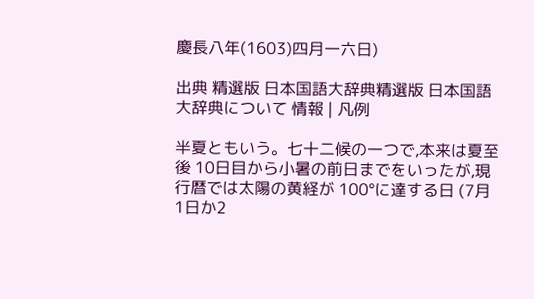慶長八年(1603)四月一六日)

出典 精選版 日本国語大辞典精選版 日本国語大辞典について 情報 | 凡例

半夏ともいう。七十二候の一つで,本来は夏至後 10日目から小暑の前日までをいったが,現行暦では太陽の黄経が 100°に達する日 (7月1日か2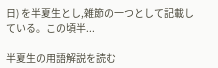日) を半夏生とし,雑節の一つとして記載している。この頃半...

半夏生の用語解説を読む